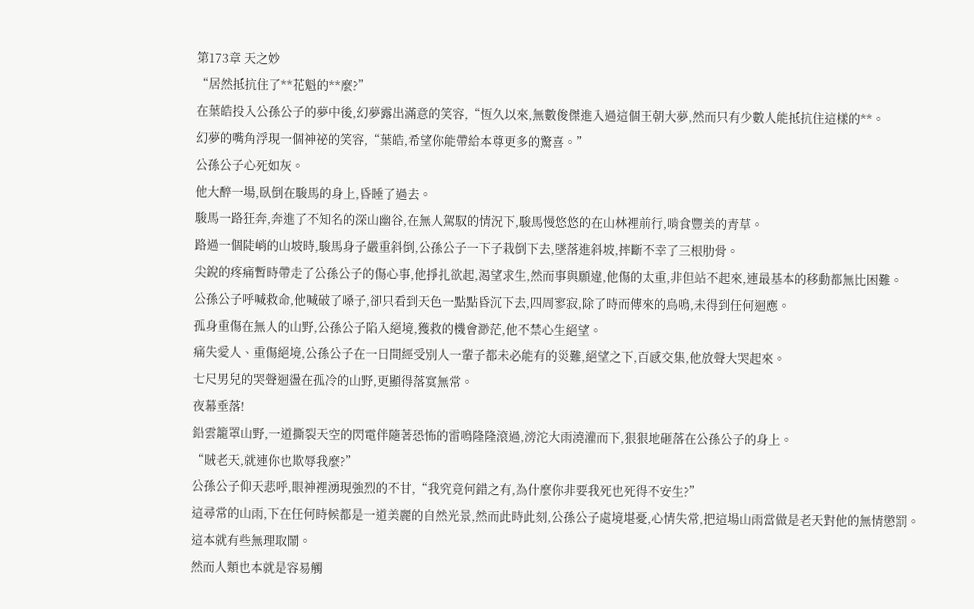第173章 天之妙
“居然抵抗住了**花魁的**麼?”
在葉皓投入公孫公子的夢中後,幻夢露出滿意的笑容,“恆久以來,無數俊傑進入過這個王朝大夢,然而只有少數人能抵抗住這樣的**。
幻夢的嘴角浮現一個神祕的笑容,“葉皓,希望你能帶給本尊更多的驚喜。”
公孫公子心死如灰。
他大醉一場,臥倒在駿馬的身上,昏睡了過去。
駿馬一路狂奔,奔進了不知名的深山幽谷,在無人駕馭的情況下,駿馬慢悠悠的在山林裡前行,啃食豐美的青草。
路過一個陡峭的山坡時,駿馬身子嚴重斜倒,公孫公子一下子栽倒下去,墜落進斜坡,摔斷不幸了三根肋骨。
尖銳的疼痛暫時帶走了公孫公子的傷心事,他掙扎欲起,渴望求生,然而事與願違,他傷的太重,非但站不起來,連最基本的移動都無比困難。
公孫公子呼喊救命,他喊破了嗓子,卻只看到天色一點點昏沉下去,四周寥寂,除了時而傳來的鳥鳴,未得到任何迴應。
孤身重傷在無人的山野,公孫公子陷入絕境,獲救的機會渺茫,他不禁心生絕望。
痛失愛人、重傷絕境,公孫公子在一日間經受別人一輩子都未必能有的災難,絕望之下,百感交集,他放聲大哭起來。
七尺男兒的哭聲迴盪在孤冷的山野,更顯得落寞無常。
夜幕垂落!
鉛雲籠罩山野,一道撕裂天空的閃電伴隨著恐怖的雷鳴隆隆滾過,滂沱大雨澆灌而下,狠狠地砸落在公孫公子的身上。
“賊老天,就連你也欺辱我麼?”
公孫公子仰天悲呼,眼神裡湧現強烈的不甘,“我究竟何錯之有,為什麼你非要我死也死得不安生?”
這尋常的山雨,下在任何時候都是一道美麗的自然光景,然而此時此刻,公孫公子處境堪憂,心情失常,把這場山雨當做是老天對他的無情懲罰。
這本就有些無理取鬧。
然而人類也本就是容易觸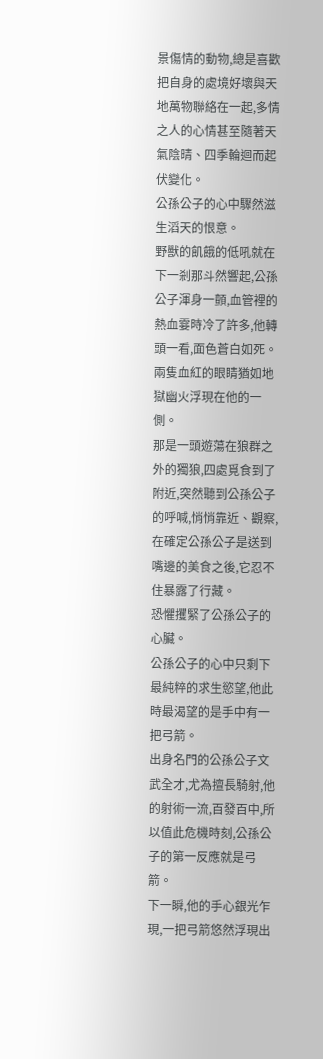景傷情的動物,總是喜歡把自身的處境好壞與天地萬物聯絡在一起,多情之人的心情甚至隨著天氣陰晴、四季輪迴而起伏變化。
公孫公子的心中驟然滋生滔天的恨意。
野獸的飢餓的低吼就在下一剎那斗然響起,公孫公子渾身一顫,血管裡的熱血霎時冷了許多,他轉頭一看,面色蒼白如死。
兩隻血紅的眼睛猶如地獄幽火浮現在他的一側。
那是一頭遊蕩在狼群之外的獨狼,四處覓食到了附近,突然聽到公孫公子的呼喊,悄悄靠近、觀察,在確定公孫公子是送到嘴邊的美食之後,它忍不住暴露了行藏。
恐懼攫緊了公孫公子的心臟。
公孫公子的心中只剩下最純粹的求生慾望,他此時最渴望的是手中有一把弓箭。
出身名門的公孫公子文武全才,尤為擅長騎射,他的射術一流,百發百中,所以值此危機時刻,公孫公子的第一反應就是弓箭。
下一瞬,他的手心銀光乍現,一把弓箭悠然浮現出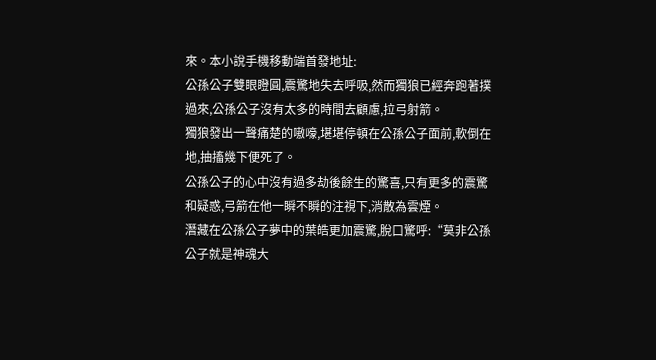來。本小說手機移動端首發地址:
公孫公子雙眼瞪圓,震驚地失去呼吸,然而獨狼已經奔跑著撲過來,公孫公子沒有太多的時間去顧慮,拉弓射箭。
獨狼發出一聲痛楚的嗷嚎,堪堪停頓在公孫公子面前,軟倒在地,抽搐幾下便死了。
公孫公子的心中沒有過多劫後餘生的驚喜,只有更多的震驚和疑惑,弓箭在他一瞬不瞬的注視下,消散為雲煙。
潛藏在公孫公子夢中的葉皓更加震驚,脫口驚呼:“莫非公孫公子就是神魂大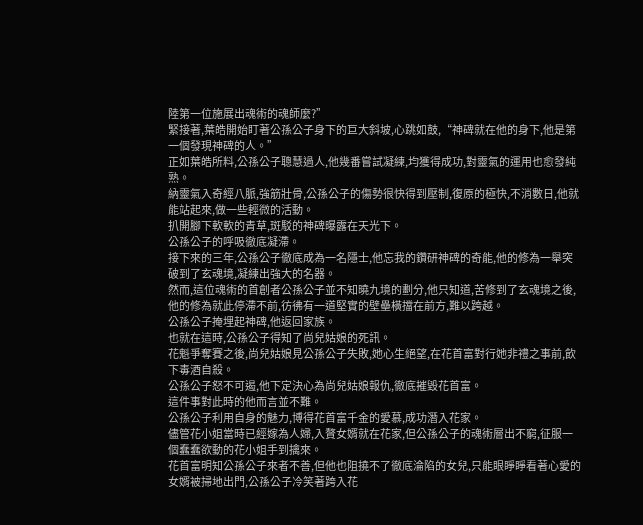陸第一位施展出魂術的魂師麼?”
緊接著,葉皓開始盯著公孫公子身下的巨大斜坡,心跳如鼓,“神碑就在他的身下,他是第一個發現神碑的人。”
正如葉皓所料,公孫公子聰慧過人,他幾番嘗試凝練,均獲得成功,對靈氣的運用也愈發純熟。
納靈氣入奇經八脈,強筋壯骨,公孫公子的傷勢很快得到壓制,復原的極快,不消數日,他就能站起來,做一些輕微的活動。
扒開腳下軟軟的青草,斑駁的神碑曝露在天光下。
公孫公子的呼吸徹底凝滯。
接下來的三年,公孫公子徹底成為一名隱士,他忘我的鑽研神碑的奇能,他的修為一舉突破到了玄魂境,凝練出強大的名器。
然而,這位魂術的首創者公孫公子並不知曉九境的劃分,他只知道,苦修到了玄魂境之後,他的修為就此停滯不前,彷彿有一道堅實的壁壘橫擋在前方,難以跨越。
公孫公子掩埋起神碑,他返回家族。
也就在這時,公孫公子得知了尚兒姑娘的死訊。
花魁爭奪賽之後,尚兒姑娘見公孫公子失敗,她心生絕望,在花首富對行她非禮之事前,飲下毒酒自殺。
公孫公子怒不可遏,他下定決心為尚兒姑娘報仇,徹底摧毀花首富。
這件事對此時的他而言並不難。
公孫公子利用自身的魅力,博得花首富千金的愛慕,成功潛入花家。
儘管花小姐當時已經嫁為人婦,入贅女婿就在花家,但公孫公子的魂術層出不窮,征服一個蠢蠢欲動的花小姐手到擒來。
花首富明知公孫公子來者不善,但他也阻撓不了徹底淪陷的女兒,只能眼睜睜看著心愛的女婿被掃地出門,公孫公子冷笑著跨入花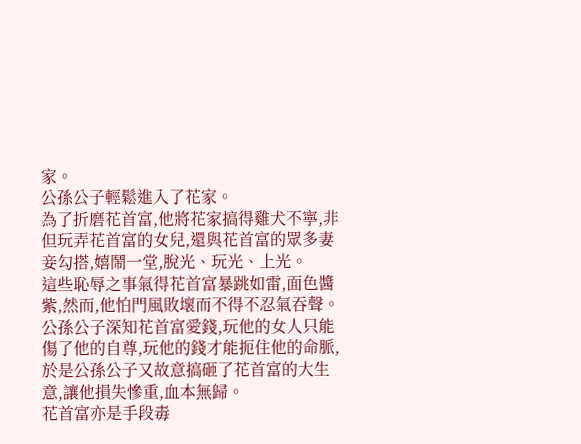家。
公孫公子輕鬆進入了花家。
為了折磨花首富,他將花家搞得雞犬不寧,非但玩弄花首富的女兒,還與花首富的眾多妻妾勾搭,嬉鬧一堂,脫光、玩光、上光。
這些恥辱之事氣得花首富暴跳如雷,面色醬紫,然而,他怕門風敗壞而不得不忍氣吞聲。
公孫公子深知花首富愛錢,玩他的女人只能傷了他的自尊,玩他的錢才能扼住他的命脈,於是公孫公子又故意搞砸了花首富的大生意,讓他損失慘重,血本無歸。
花首富亦是手段毒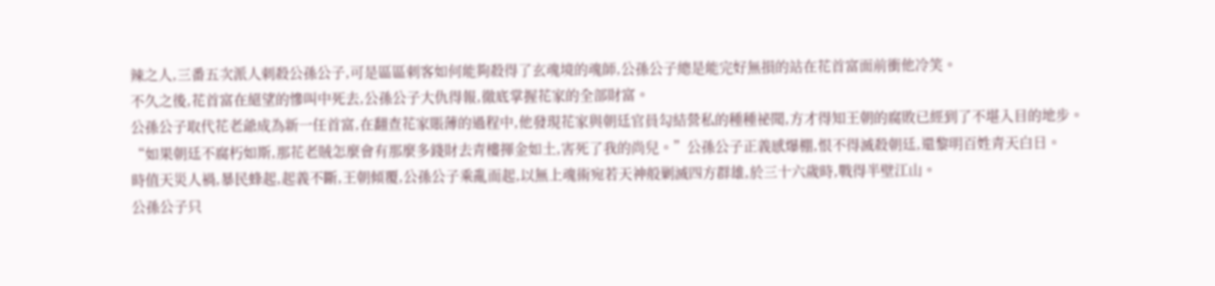辣之人,三番五次派人刺殺公孫公子,可是區區刺客如何能夠殺得了玄魂境的魂師,公孫公子總是能完好無損的站在花首富面前衝他冷笑。
不久之後,花首富在絕望的慘叫中死去,公孫公子大仇得報,徹底掌握花家的全部財富。
公孫公子取代花老爺成為新一任首富,在翻查花家賬薄的過程中,他發現花家與朝廷官員勾結營私的種種祕聞,方才得知王朝的腐敗已經到了不堪入目的地步。
“如果朝廷不腐朽如斯,那花老賊怎麼會有那麼多錢財去青樓揮金如土,害死了我的尚兒。”公孫公子正義感爆棚,恨不得滅殺朝廷,還黎明百姓青天白日。
時值天災人禍,暴民蜂起,起義不斷,王朝傾覆,公孫公子乘亂而起,以無上魂術宛若天神般剿滅四方群雄,於三十六歲時,戰得半壁江山。
公孫公子只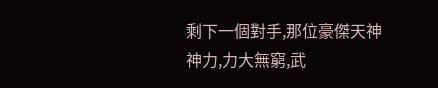剩下一個對手,那位豪傑天神神力,力大無窮,武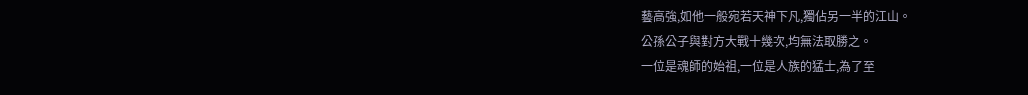藝高強,如他一般宛若天神下凡,獨佔另一半的江山。
公孫公子與對方大戰十幾次,均無法取勝之。
一位是魂師的始祖,一位是人族的猛士,為了至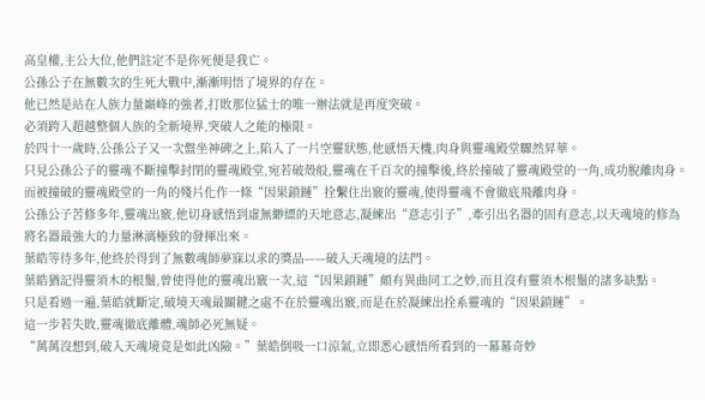高皇權,主公大位,他們註定不是你死便是我亡。
公孫公子在無數次的生死大戰中,漸漸明悟了境界的存在。
他已然是站在人族力量巔峰的強者,打敗那位猛士的唯一辦法就是再度突破。
必須跨入超越整個人族的全新境界,突破人之能的極限。
於四十一歲時,公孫公子又一次盤坐神碑之上,陷入了一片空靈狀態,他感悟天機,肉身與靈魂殿堂驟然昇華。
只見公孫公子的靈魂不斷撞擊封閉的靈魂殿堂,宛若破殼般,靈魂在千百次的撞擊後,終於撞破了靈魂殿堂的一角,成功脫離肉身。
而被撞破的靈魂殿堂的一角的殘片化作一條“因果鎖鏈”拴繫住出竅的靈魂,使得靈魂不會徹底飛離肉身。
公孫公子苦修多年,靈魂出竅,他切身感悟到虛無緲縹的天地意志,凝練出“意志引子”,牽引出名器的固有意志,以天魂境的修為將名器最強大的力量淋漓極致的發揮出來。
葉皓等待多年,他終於得到了無數魂師夢寐以求的獎品——破入天魂境的法門。
葉皓猶記得靈須木的根鬚,曾使得他的靈魂出竅一次,這“因果鎖鏈”頗有異曲同工之妙,而且沒有靈須木根鬚的諸多缺點。
只是看過一遍,葉皓就斷定,破境天魂最關鍵之處不在於靈魂出竅,而是在於凝練出拴系靈魂的“因果鎖鏈”。
這一步若失敗,靈魂徹底離體,魂師必死無疑。
“萬萬沒想到,破入天魂境竟是如此凶險。”葉皓倒吸一口涼氣,立即悉心感悟所看到的一幕幕奇妙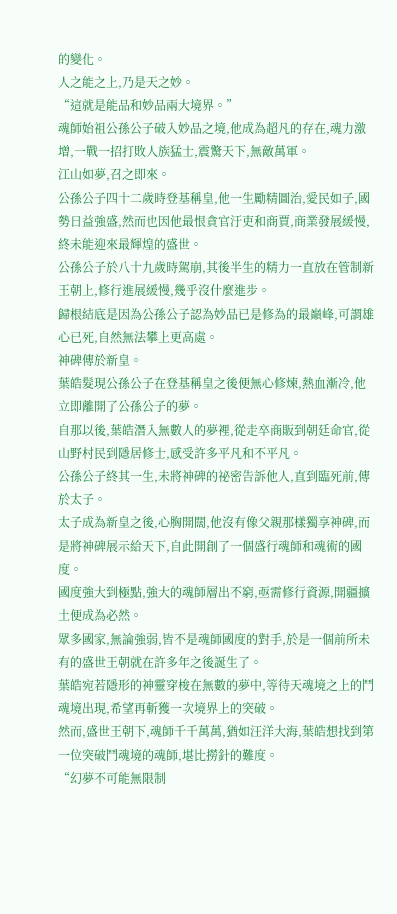的變化。
人之能之上,乃是天之妙。
“這就是能品和妙品兩大境界。”
魂師始祖公孫公子破入妙品之境,他成為超凡的存在,魂力激增,一戰一招打敗人族猛士,震驚天下,無敵萬軍。
江山如夢,召之即來。
公孫公子四十二歲時登基稱皇,他一生勵精圖治,愛民如子,國勢日益強盛,然而也因他最恨貪官汙吏和商賈,商業發展緩慢,終未能迎來最輝煌的盛世。
公孫公子於八十九歲時駕崩,其後半生的精力一直放在管制新王朝上,修行進展緩慢,幾乎沒什麼進步。
歸根結底是因為公孫公子認為妙品已是修為的最巔峰,可謂雄心已死,自然無法攀上更高處。
神碑傳於新皇。
葉皓髮現公孫公子在登基稱皇之後便無心修煉,熱血漸冷,他立即離開了公孫公子的夢。
自那以後,葉皓潛入無數人的夢裡,從走卒商販到朝廷命官,從山野村民到隱居修士,感受許多平凡和不平凡。
公孫公子終其一生,未將神碑的祕密告訴他人,直到臨死前,傳於太子。
太子成為新皇之後,心胸開闊,他沒有像父親那樣獨享神碑,而是將神碑展示給天下,自此開創了一個盛行魂師和魂術的國度。
國度強大到極點,強大的魂師層出不窮,亟需修行資源,開疆擴土便成為必然。
眾多國家,無論強弱,皆不是魂師國度的對手,於是一個前所未有的盛世王朝就在許多年之後誕生了。
葉皓宛若隱形的神靈穿梭在無數的夢中,等待天魂境之上的鬥魂境出現,希望再斬獲一次境界上的突破。
然而,盛世王朝下,魂師千千萬萬,猶如汪洋大海,葉皓想找到第一位突破鬥魂境的魂師,堪比撈針的難度。
“幻夢不可能無限制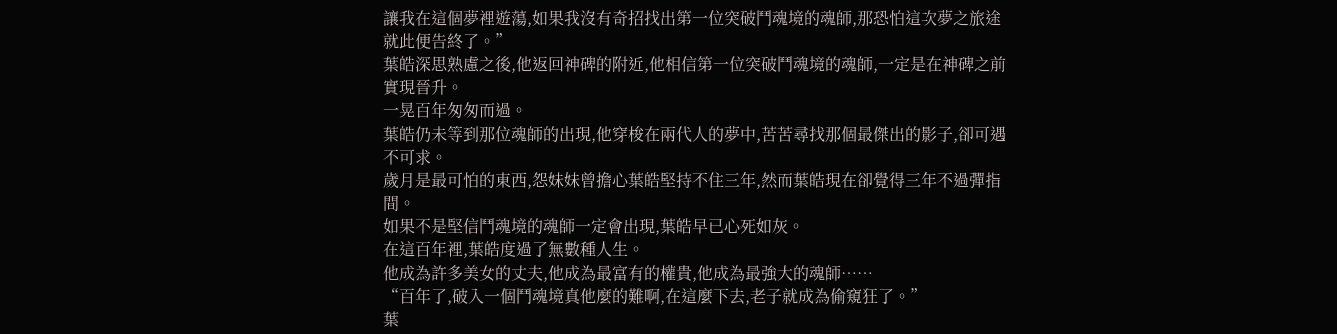讓我在這個夢裡遊蕩,如果我沒有奇招找出第一位突破鬥魂境的魂師,那恐怕這次夢之旅途就此便告終了。”
葉皓深思熟慮之後,他返回神碑的附近,他相信第一位突破鬥魂境的魂師,一定是在神碑之前實現晉升。
一晃百年匆匆而過。
葉皓仍未等到那位魂師的出現,他穿梭在兩代人的夢中,苦苦尋找那個最傑出的影子,卻可遇不可求。
歲月是最可怕的東西,怨妹妹曾擔心葉皓堅持不住三年,然而葉皓現在卻覺得三年不過彈指間。
如果不是堅信鬥魂境的魂師一定會出現,葉皓早已心死如灰。
在這百年裡,葉皓度過了無數種人生。
他成為許多美女的丈夫,他成為最富有的權貴,他成為最強大的魂師……
“百年了,破入一個鬥魂境真他麼的難啊,在這麼下去,老子就成為偷窺狂了。”
葉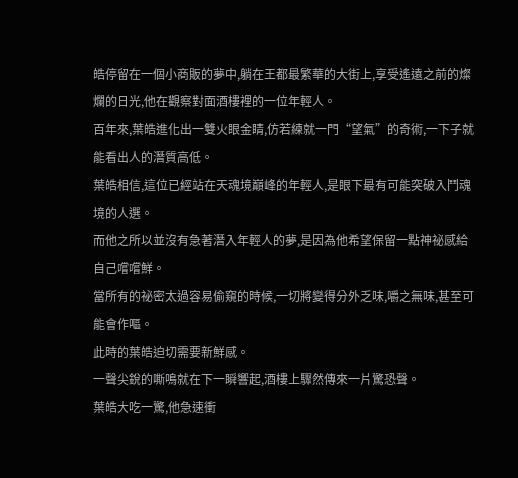皓停留在一個小商販的夢中,躺在王都最繁華的大街上,享受遙遠之前的燦爛的日光,他在觀察對面酒樓裡的一位年輕人。
百年來,葉皓進化出一雙火眼金睛,仿若練就一門“望氣”的奇術,一下子就能看出人的潛質高低。
葉皓相信,這位已經站在天魂境巔峰的年輕人,是眼下最有可能突破入鬥魂境的人選。
而他之所以並沒有急著潛入年輕人的夢,是因為他希望保留一點神祕感給自己嚐嚐鮮。
當所有的祕密太過容易偷窺的時候,一切將變得分外乏味,嚼之無味,甚至可能會作嘔。
此時的葉皓迫切需要新鮮感。
一聲尖銳的嘶鳴就在下一瞬響起,酒樓上驟然傳來一片驚恐聲。
葉皓大吃一驚,他急速衝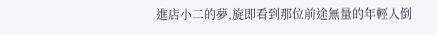進店小二的夢,旋即看到那位前途無量的年輕人倒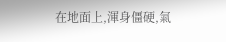在地面上,渾身僵硬,氣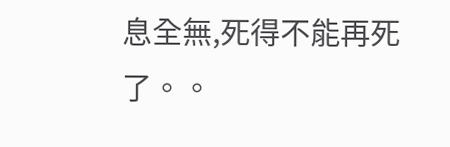息全無,死得不能再死了。。